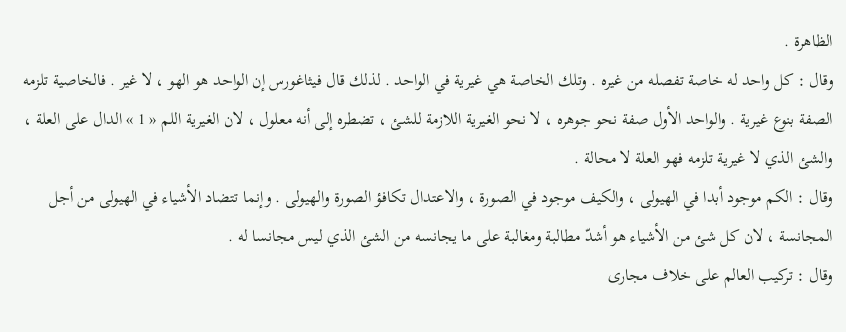الظاهرة .
وقال : كل واحد له خاصة تفصله من غيره . وتلك الخاصة هي غيرية في الواحد . لذلك قال فيثاغورس إن الواحد هو الهو ، لا غير . فالخاصية تلزمه الصفة بنوع غيرية . والواحد الأول صفة نحو جوهره ، لا نحو الغيرية اللازمة للشئ ، تضطره إلى أنه معلول ، لان الغيرية اللم « 1 » الدال على العلة ، والشئ الذي لا غيرية تلزمه فهو العلة لا محالة .
وقال : الكم موجود أبدا في الهيولى ، والكيف موجود في الصورة ، والاعتدال تكافؤ الصورة والهيولى . وإنما تتضاد الأشياء في الهيولى من أجل المجانسة ، لان كل شئ من الأشياء هو أشدّ مطالبة ومغالبة على ما يجانسه من الشئ الذي ليس مجانسا له .
وقال : تركيب العالم على خلاف مجارى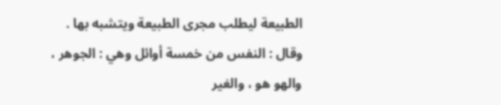الطبيعة ليطلب مجرى الطبيعة ويتشبه بها .
وقال : النفس من خمسة أوائل وهي : الجوهر ، والهو هو ، والغير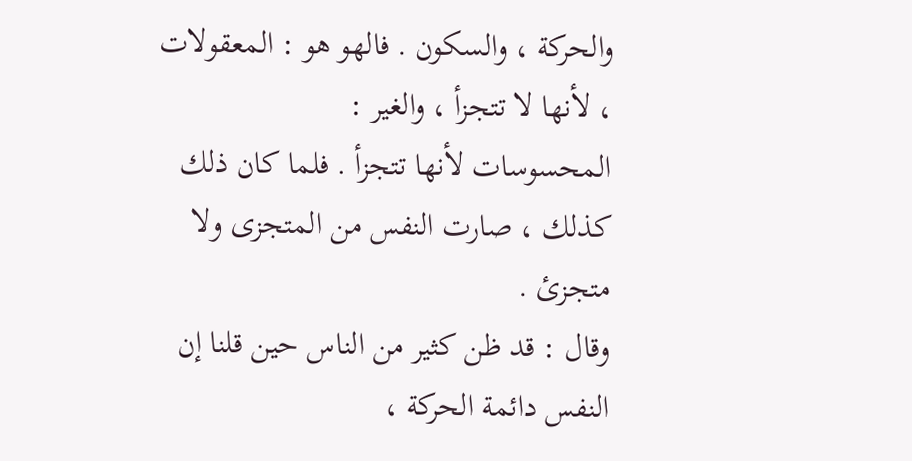والحركة ، والسكون . فالهو هو : المعقولات ، لأنها لا تتجزأ ، والغير :
المحسوسات لأنها تتجزأ . فلما كان ذلك كذلك ، صارت النفس من المتجزى ولا متجزئ .
وقال : قد ظن كثير من الناس حين قلنا إن النفس دائمة الحركة ،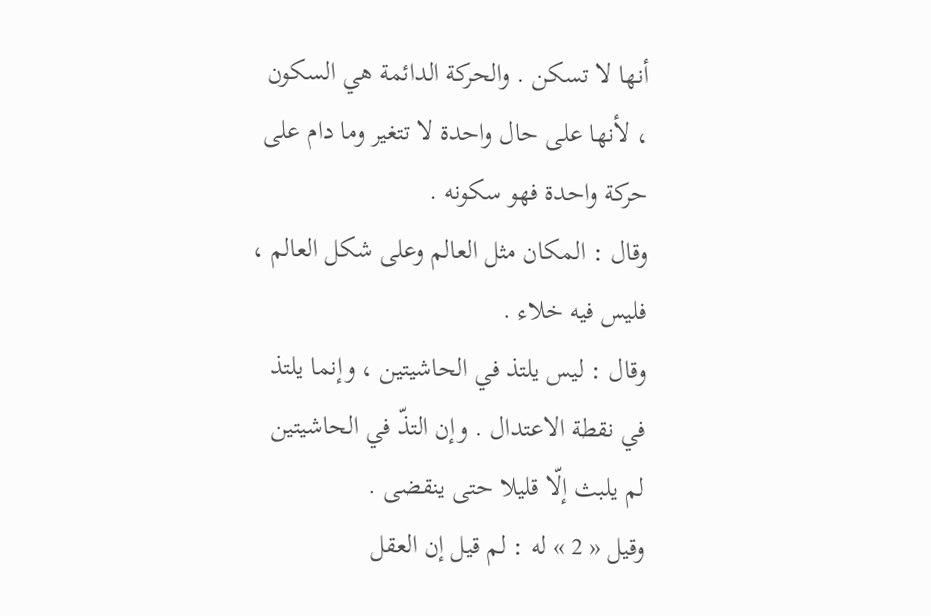أنها لا تسكن . والحركة الدائمة هي السكون ، لأنها على حال واحدة لا تتغير وما دام على حركة واحدة فهو سكونه .
وقال : المكان مثل العالم وعلى شكل العالم ، فليس فيه خلاء .
وقال : ليس يلتذ في الحاشيتين ، وإنما يلتذ في نقطة الاعتدال . وإن التذّ في الحاشيتين لم يلبث إلّا قليلا حتى ينقضى .
وقيل « 2 » له : لم قيل إن العقل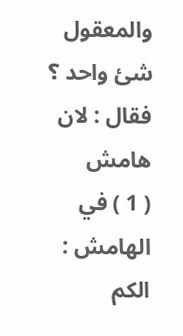والمعقول شئ واحد ؟ فقال : لان
هامش
( 1 ) في الهامش : الكم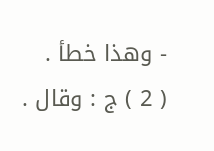- وهذا خطأ .
( 2 ) ج : وقال .